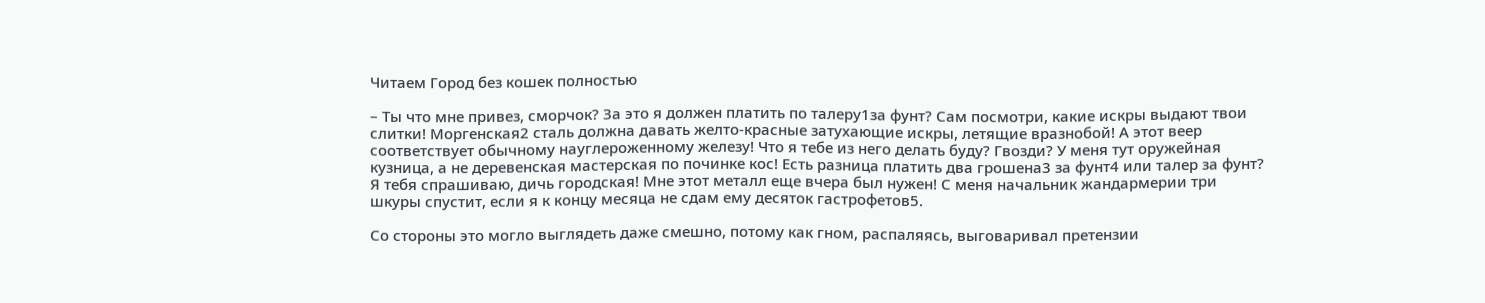Читаем Город без кошек полностью

– Ты что мне привез, сморчок? За это я должен платить по талеру1за фунт? Сам посмотри, какие искры выдают твои слитки! Моргенская2 сталь должна давать желто-красные затухающие искры, летящие вразнобой! А этот веер соответствует обычному науглероженному железу! Что я тебе из него делать буду? Гвозди? У меня тут оружейная кузница, а не деревенская мастерская по починке кос! Есть разница платить два грошена3 за фунт4 или талер за фунт? Я тебя спрашиваю, дичь городская! Мне этот металл еще вчера был нужен! С меня начальник жандармерии три шкуры спустит, если я к концу месяца не сдам ему десяток гастрофетов5.

Со стороны это могло выглядеть даже смешно, потому как гном, распаляясь, выговаривал претензии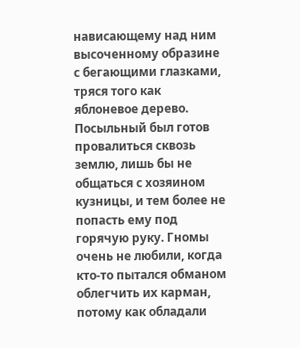нависающему над ним высоченному образине с бегающими глазками, тряся того как яблоневое дерево. Посыльный был готов провалиться сквозь землю, лишь бы не общаться с хозяином кузницы, и тем более не попасть ему под горячую руку. Гномы очень не любили, когда кто-то пытался обманом облегчить их карман, потому как обладали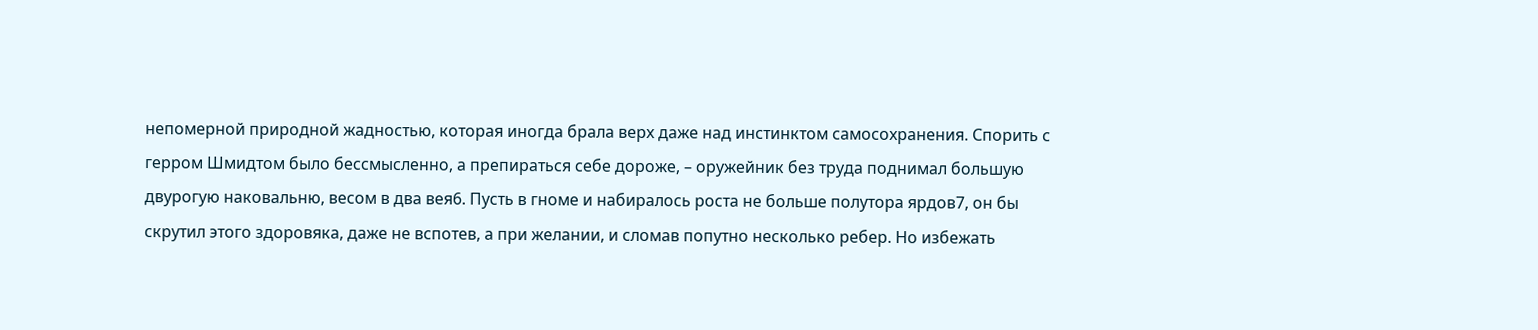непомерной природной жадностью, которая иногда брала верх даже над инстинктом самосохранения. Спорить с герром Шмидтом было бессмысленно, а препираться себе дороже, – оружейник без труда поднимал большую двурогую наковальню, весом в два вея6. Пусть в гноме и набиралось роста не больше полутора ярдов7, он бы скрутил этого здоровяка, даже не вспотев, а при желании, и сломав попутно несколько ребер. Но избежать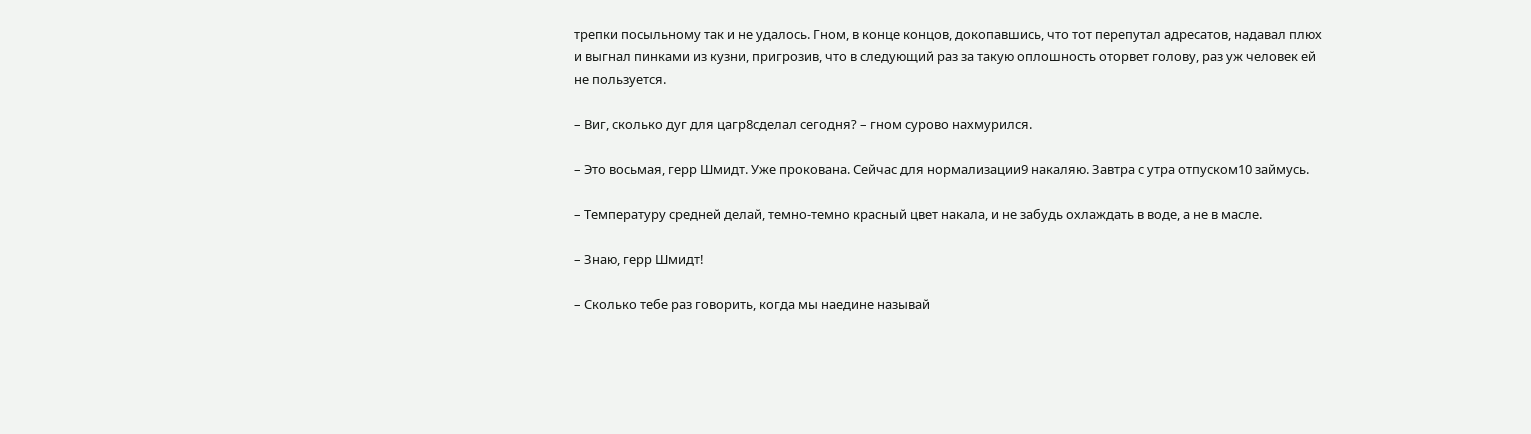трепки посыльному так и не удалось. Гном, в конце концов, докопавшись, что тот перепутал адресатов, надавал плюх и выгнал пинками из кузни, пригрозив, что в следующий раз за такую оплошность оторвет голову, раз уж человек ей не пользуется.

– Виг, сколько дуг для цагр8сделал сегодня? – гном сурово нахмурился.

– Это восьмая, герр Шмидт. Уже прокована. Сейчас для нормализации9 накаляю. Завтра с утра отпуском10 займусь.

– Температуру средней делай, темно-темно красный цвет накала, и не забудь охлаждать в воде, а не в масле.

– Знаю, герр Шмидт!

– Сколько тебе раз говорить, когда мы наедине называй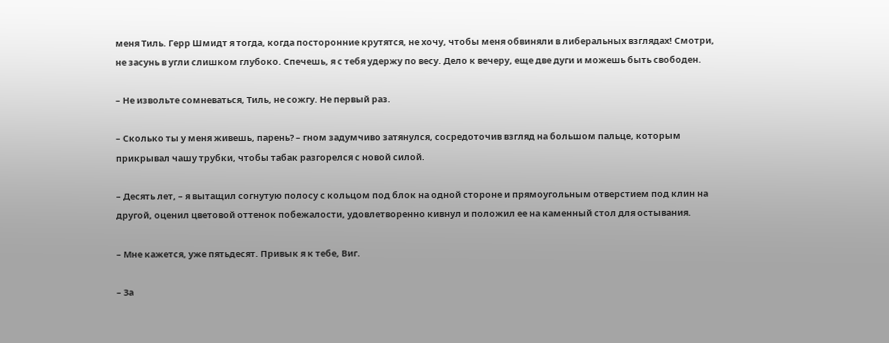меня Тиль. Герр Шмидт я тогда, когда посторонние крутятся, не хочу, чтобы меня обвиняли в либеральных взглядах! Смотри, не засунь в угли слишком глубоко. Спечешь, я с тебя удержу по весу. Дело к вечеру, еще две дуги и можешь быть свободен.

– Не извольте сомневаться, Тиль, не сожгу. Не первый раз.

– Сколько ты у меня живешь, парень? – гном задумчиво затянулся, сосредоточив взгляд на большом пальце, которым прикрывал чашу трубки, чтобы табак разгорелся с новой силой.

– Десять лет, – я вытащил согнутую полосу с кольцом под блок на одной стороне и прямоугольным отверстием под клин на другой, оценил цветовой оттенок побежалости, удовлетворенно кивнул и положил ее на каменный стол для остывания.

– Мне кажется, уже пятьдесят. Привык я к тебе, Виг.

– За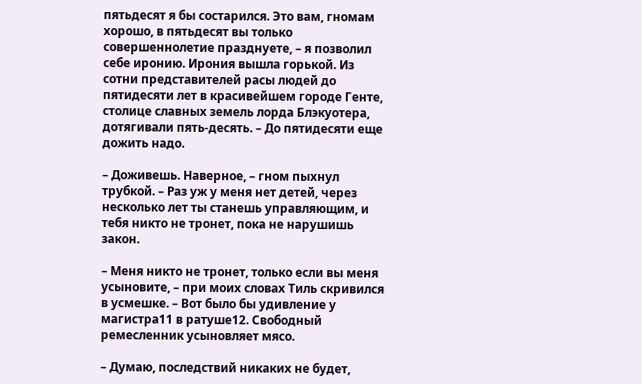пятьдесят я бы состарился. Это вам, гномам хорошо, в пятьдесят вы только совершеннолетие празднуете, – я позволил себе иронию. Ирония вышла горькой. Из сотни представителей расы людей до пятидесяти лет в красивейшем городе Генте, столице славных земель лорда Блэкуотера, дотягивали пять-десять. – До пятидесяти еще дожить надо.

– Доживешь. Наверное, – гном пыхнул трубкой. – Раз уж у меня нет детей, через несколько лет ты станешь управляющим, и тебя никто не тронет, пока не нарушишь закон.

– Меня никто не тронет, только если вы меня усыновите, – при моих словах Тиль скривился в усмешке. – Вот было бы удивление у магистра11 в ратуше12. Свободный ремесленник усыновляет мясо.

– Думаю, последствий никаких не будет,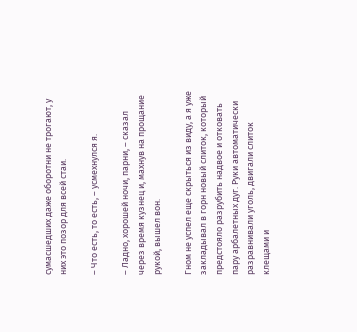сумасшедших даже оборотни не трогают, у них это позор для всей стаи.

– Что есть, то есть, – усмехнулся я.

– Ладно, хорошей ночи, парни, – сказал через время кузнец и, махнув на прощание рукой, вышел вон.

Гном не успел еще скрыться из виду, а я уже закладывал в горн новый слиток, который предстояло разрубить надвое и отковать пару арбалетных дуг. Руки автоматически разравнивали уголь, двигали слиток клещами и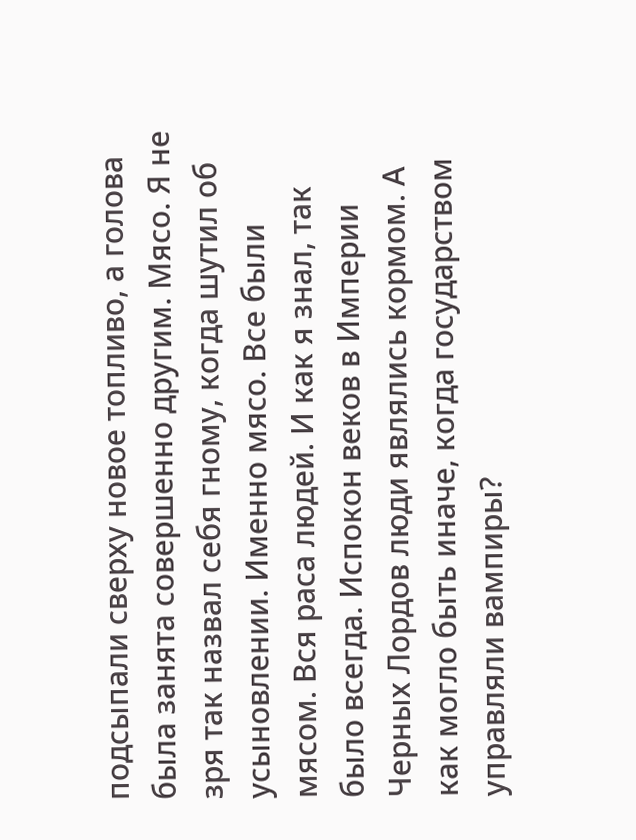подсыпали сверху новое топливо, а голова была занята совершенно другим. Мясо. Я не зря так назвал себя гному, когда шутил об усыновлении. Именно мясо. Все были мясом. Вся раса людей. И как я знал, так было всегда. Испокон веков в Империи Черных Лордов люди являлись кормом. А как могло быть иначе, когда государством управляли вампиры?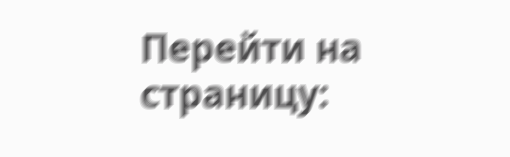Перейти на страницу: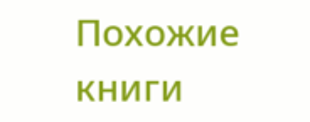Похожие книги